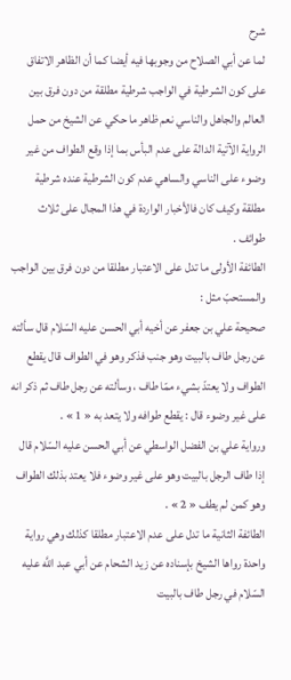شرح
لما عن أبي الصلاح من وجوبها فيه أيضا كما أن الظاهر الاتفاق على كون الشرطية في الواجب شرطية مطلقة من دون فرق بين العالم والجاهل والناسي نعم ظاهر ما حكي عن الشيخ من حمل الرواية الآتية الدالة على عدم البأس بما إذا وقع الطواف من غير وضوء على الناسي والساهي عدم كون الشرطية عنده شرطية مطلقة وكيف كان فالأخبار الواردة في هذا المجال على ثلاث طوائف .
الطائفة الأولى ما تدل على الاعتبار مطلقا من دون فرق بين الواجب والمستحبّ مثل :
صحيحة علي بن جعفر عن أخيه أبي الحسن عليه السّلام قال سألته عن رجل طاف بالبيت وهو جنب فذكر وهو في الطواف قال يقطع الطواف ولا يعتدّ بشيء ممّا طاف ، وسألته عن رجل طاف ثم ذكر انه على غير وضوء قال : يقطع طوافه ولا يتعد به « 1 » .
ورواية علي بن الفضل الواسطي عن أبي الحسن عليه السّلام قال إذا طاف الرجل بالبيت وهو على غير وضوء فلا يعتد بذلك الطواف وهو كمن لم يطف « 2 » .
الطائفة الثانية ما تدل على عدم الاعتبار مطلقا كذلك وهي رواية واحدة رواها الشيخ بإسناده عن زيد الشحام عن أبي عبد اللَّه عليه السّلام في رجل طاف بالبيت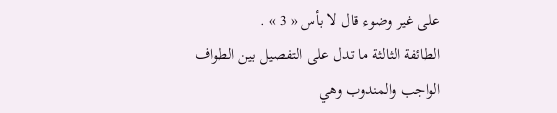على غير وضوء قال لا بأس « 3 » .
الطائفة الثالثة ما تدل على التفصيل بين الطواف الواجب والمندوب وهي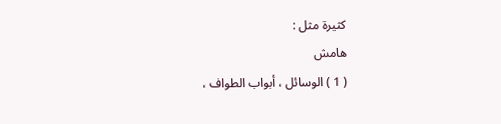كثيرة مثل :
هامش
( 1 ) الوسائل ، أبواب الطواف ،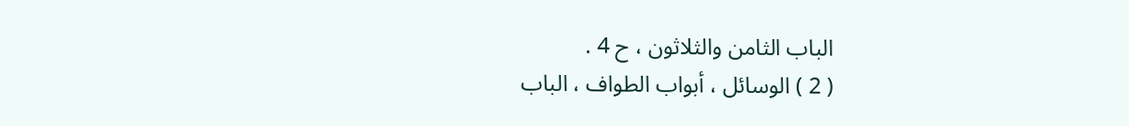الباب الثامن والثلاثون ، ح 4 .
( 2 ) الوسائل ، أبواب الطواف ، الباب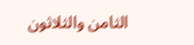الثامن والثلاثون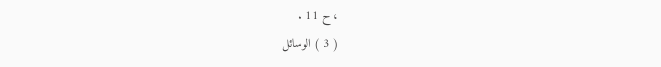، ح 11 .
( 3 ) الوسائل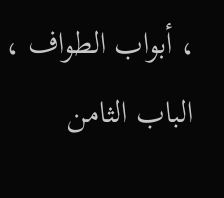، أبواب الطواف ، الباب الثامن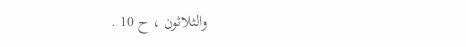والثلاثون ، ح 10 .